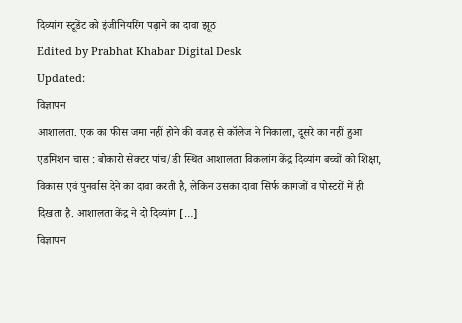दिव्यांग स्टूडेंट को इंजीनियरिंग पढ़ाने का दावा झूठ
Edited by Prabhat Khabar Digital Desk
Updated:
विज्ञापन
आशालता. एक का फीस जमा नहीं होने की वजह से कॉलेज ने निकाला, दूसरे का नहीं हुआ एडमिशन चास : बोकारो सेक्टर पांच/डी स्थित आशालता विकलांग केंद्र दिव्यांग बच्चों को शिक्षा, विकास एवं पुनर्वास देने का दावा करती है, लेकिन उसका दावा सिर्फ कागजों व पोस्टरों में ही दिखता है. आशालता केंद्र ने दो दिव्यांग […]
विज्ञापन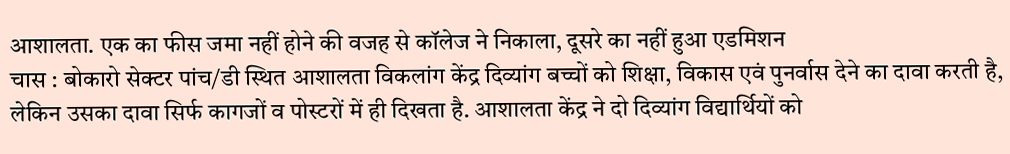आशालता. एक का फीस जमा नहीं होने की वजह से कॉलेज ने निकाला, दूसरे का नहीं हुआ एडमिशन
चास : बोकारो सेक्टर पांच/डी स्थित आशालता विकलांग केंद्र दिव्यांग बच्चों को शिक्षा, विकास एवं पुनर्वास देने का दावा करती है, लेकिन उसका दावा सिर्फ कागजों व पोस्टरों में ही दिखता है. आशालता केंद्र ने दो दिव्यांग विद्यार्थियों को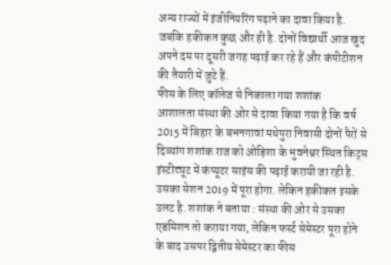अन्य राज्यों में इंजीनियरिंग पढ़ाने का दावा किया है. जबकि हकीकत कुछ और ही है. दोनों विद्यार्थी आज खुद अपने दम पर दूसरी जगह पढ़ाई कर रहे हैं और कंपीटीशन की तैयारी में जुटे हैं.
फीस के लिए कॉलेज से निकाला गया शशांक
आशालता संस्था की ओर से दावा किया गया है कि वर्ष 2015 में बिहार के बभनगावां मधेपुरा निवासी दोनों पैरों से दिव्यांग शशांक राज को ओड़िशा के भुवनेश्वर स्थित किट्स इंस्टीट्यूट में कंप्यूटर साइंस की पढ़ाई करायी जा रही है. उसका सेशन 2019 में पूरा होगा. लेकिन हकीकत इसके उलट है. शशांक ने बताया : संस्था की ओर से उसका एडमिशन तो कराया गया, लेकिन फर्स्ट सेमेस्टर पूरा होने के बाद उसपर द्वितीय सेमेस्टर का फीस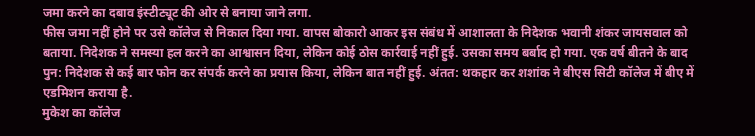जमा करने का दबाव इंस्टीट्यूट की ओर से बनाया जाने लगा.
फीस जमा नहीं होने पर उसे कॉलेज से निकाल दिया गया. वापस बोकारो आकर इस संबंध में आशालता के निदेशक भवानी शंकर जायसवाल को बताया. निदेशक ने समस्या हल करने का आश्वासन दिया, लेकिन कोई ठोस कार्रवाई नहीं हुई. उसका समय बर्बाद हो गया. एक वर्ष बीतने के बाद पुन: निदेशक से कई बार फोन कर संपर्क करने का प्रयास किया, लेकिन बात नहीं हुई. अंतत: थकहार कर शशांक ने बीएस सिटी कॉलेज में बीए में एडमिशन कराया है.
मुकेश का कॉलेज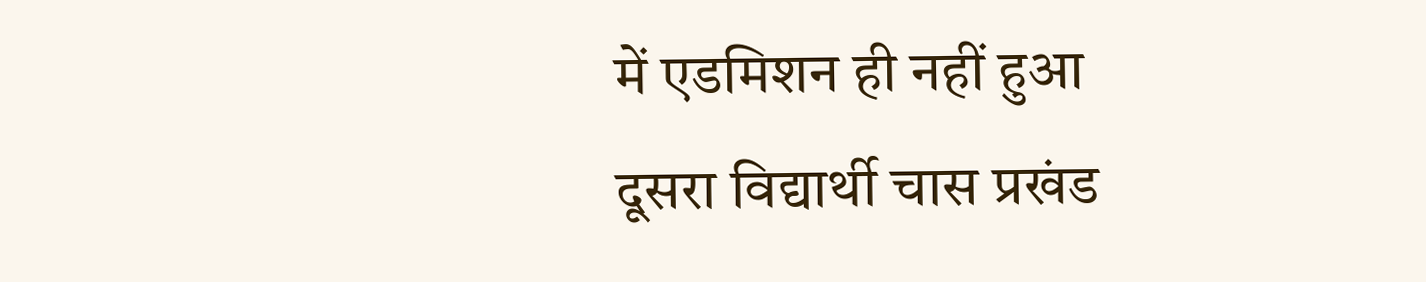में एडमिशन ही नहीं हुआ
दूसरा विद्यार्थी चास प्रखंड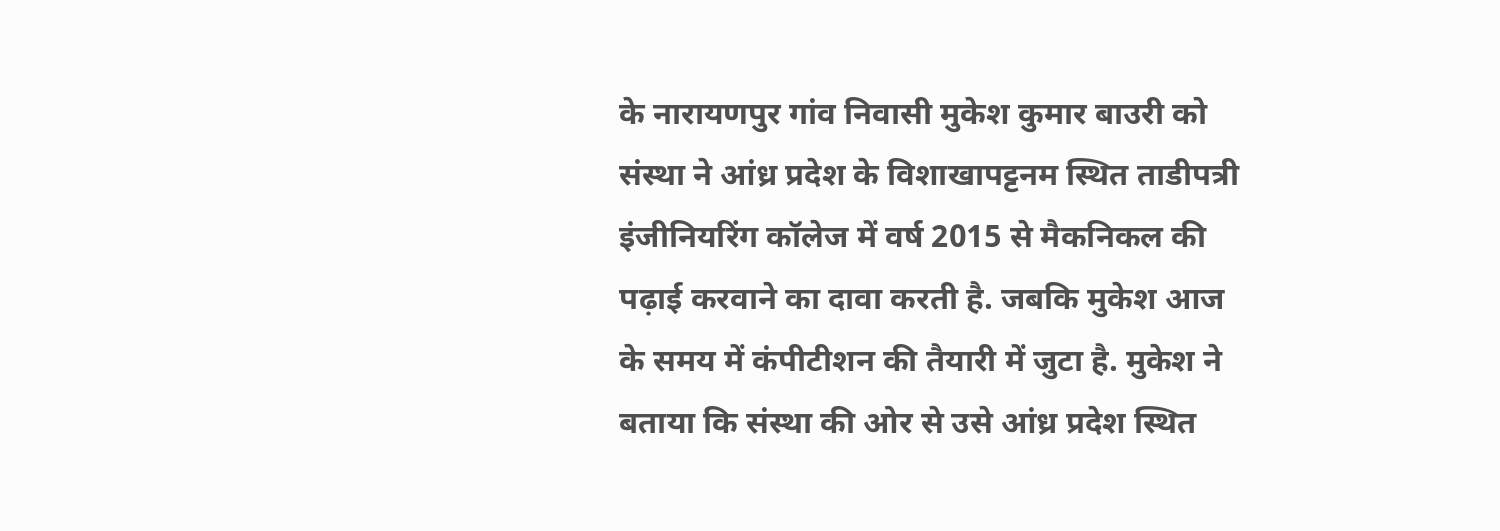के नारायणपुर गांव निवासी मुकेश कुमार बाउरी को संस्था ने आंध्र प्रदेश के विशाखापट्टनम स्थित ताडीपत्री इंजीनियरिंग कॉलेज में वर्ष 2015 से मैकनिकल की पढ़ाई करवाने का दावा करती है. जबकि मुकेश आज के समय में कंपीटीशन की तैयारी में जुटा है. मुकेश ने बताया कि संस्था की ओर से उसे आंध्र प्रदेश स्थित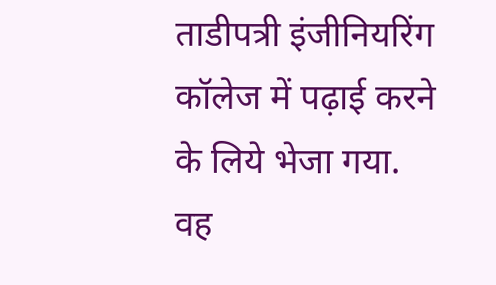ताडीपत्री इंजीनियरिंग कॉलेज में पढ़ाई करने के लिये भेजा गया. वह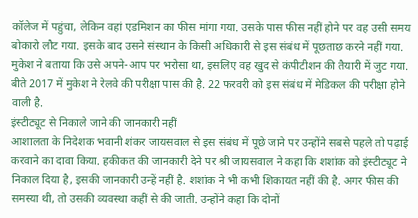कॉलेज में पहुंचा, लेकिन वहां एडमिशन का फीस मांगा गया. उसके पास फीस नहीं होने पर वह उसी समय बोकारो लौट गया. इसके बाद उसने संस्थान के किसी अधिकारी से इस संबंध में पूछताछ करने नहीं गया. मुकेश ने बताया कि उसे अपने-आप पर भरोसा था, इसलिए वह खुद से कंपीटीशन की तैयारी में जुट गया. बीते 2017 में मुकेश ने रेलवे की परीक्षा पास की है. 22 फरवरी को इस संबंध में मेडिकल की परीक्षा होने वाली है.
इंस्टीट्यूट से निकाले जाने की जानकारी नहीं
आशालता के निदेशक भवानी शंकर जायसवाल से इस संबंध में पूछे जाने पर उन्होंने सबसे पहले तो पढ़ाई करवाने का दावा किया. हकीकत की जानकारी देने पर श्री जायसवाल ने कहा कि शशांक को इंस्टीट्यूट ने निकाल दिया है, इसकी जानकारी उन्हें नहीं है. शशांक ने भी कभी शिकायत नहीं की है. अगर फीस की समस्या थी, तो उसकी व्यवस्था कहीं से की जाती. उन्होंने कहा कि दोनों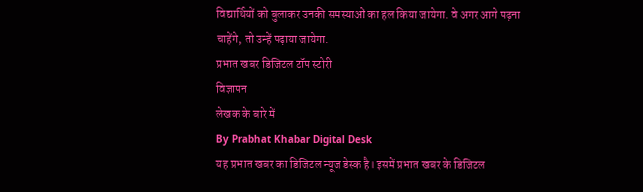विद्यार्थियों को बुलाकर उनकी समस्याओं का हल किया जायेगा. वे अगर आगे पढ़ना चाहेंगे, तो उन्हें पढ़ाया जायेगा.
प्रभात खबर डिजिटल टॉप स्टोरी
विज्ञापन
लेखक के बारे में
By Prabhat Khabar Digital Desk
यह प्रभात खबर का डिजिटल न्यूज डेस्क है। इसमें प्रभात खबर के डिजिटल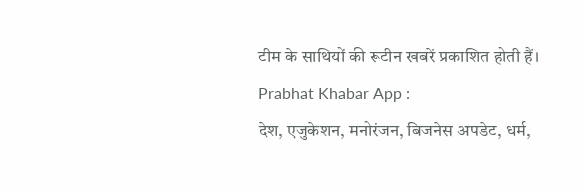टीम के साथियों की रूटीन खबरें प्रकाशित होती हैं।
Prabhat Khabar App :
देश, एजुकेशन, मनोरंजन, बिजनेस अपडेट, धर्म,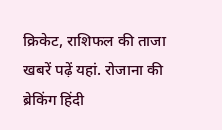क्रिकेट, राशिफल की ताजा खबरें पढ़ें यहां. रोजाना की ब्रेकिंग हिंदी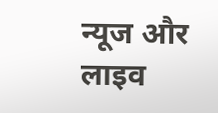न्यूज और लाइव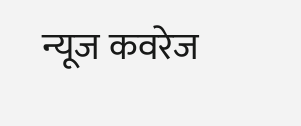न्यूज कवरेज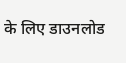के लिए डाउनलोड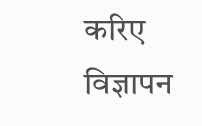करिए
विज्ञापन